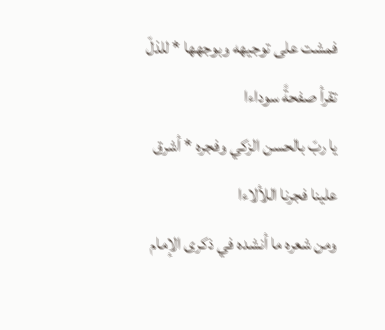فمشت على توجيهه وبوجهها * للذلّ تقرأ صفحةً سوداءا
يا ربّ بالحسن الزكي وفجره * أشرق علينا فجرنا اللألاءا
ومن شعره ما أنشده في ذكرى الإمام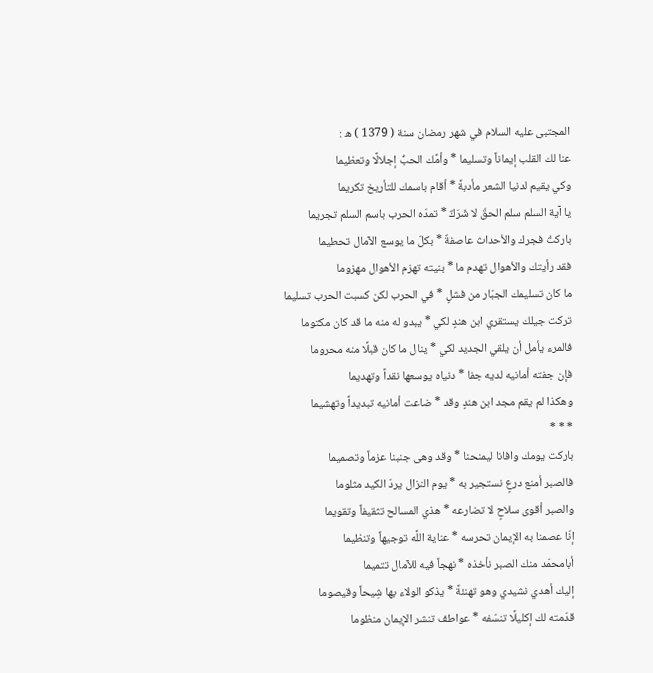المجتبى عليه السلام في شهر رمضان سنة ( 1379 ) ه :
عنا لك القلب إيماناً وتسليما * وأمَّك الحبُّ إجلالًا وتعظيما
وكي يقيم لدنيا الشعر مأدبةً * أقام باسمك للتأريخ تكريما
يا آية السلم سلم الحقّ لا شَرَكٌ * تمدّه الحرب باسم السلم تجريما
باركتُ فجرك والأحداث عاصفةٌ * بكلّ ما يوسع الآمال تحطيما
فقد رأيتك والأهوال تهدم ما * بنيته تهزم الأهوال مهزوما
ما كان تسليمك الجبّار من فشلٍ * في الحرب لكن كسبت الحرب تسليما
تركت جيلك يستقري ابن هندٍ لكي * يبدو له منه ما قد كان مكتوما
فالمرء يأمل أن يلقي الجديد لكي * ينال ما كان قبلًا منه محروما
فإن جفته أمانيه لديه جفا * دنياه يوسعها نقداً وتهديما
وهكذا لم يقم مجد ابن هندٍ وقد * ضاعت أمانيه تبديداً وتهشيما
* * *
باركت يومك وافانا ليمنحنا * وقد وهى جنبنا عزماً وتصميما
فالصبر أمنع درعٍ نستجير به * يوم النزال يردّ الكيد مثلوما
والصبر أقوى سلاحٍ لا تضارعه * هذي المسالح تثقيفاً وتقويما
إنّا عصمنا به الإيمان تحرسه * عناية اللَّه توجيهاً وتنظيما
أبامحمّد منك الصبر نأخذه * نهجاً فيه للآمال تتميما
إليك أهدي نشيدي وهو تهنئةً * يذكو الولاء بها شِيحاً وقيصوما
قدّمته لك إكليلًا تنسّفه * عواطف تنشر الإيمان منظوما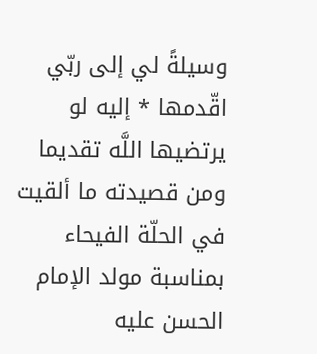وسيلةً لي إلى ربّي اقّدمها * إليه لو يرتضيها اللَّه تقديما
ومن قصيدته ما ألقيت في الحلّة الفيحاء بمناسبة مولد الإمام الحسن عليه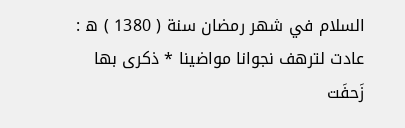السلام في شهر رمضان سنة ( 1380 ) ه :
عادت لترهف نجوانا مواضينا * ذكرى بها زَحفَت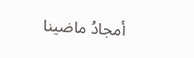أمجادُ ماضينا